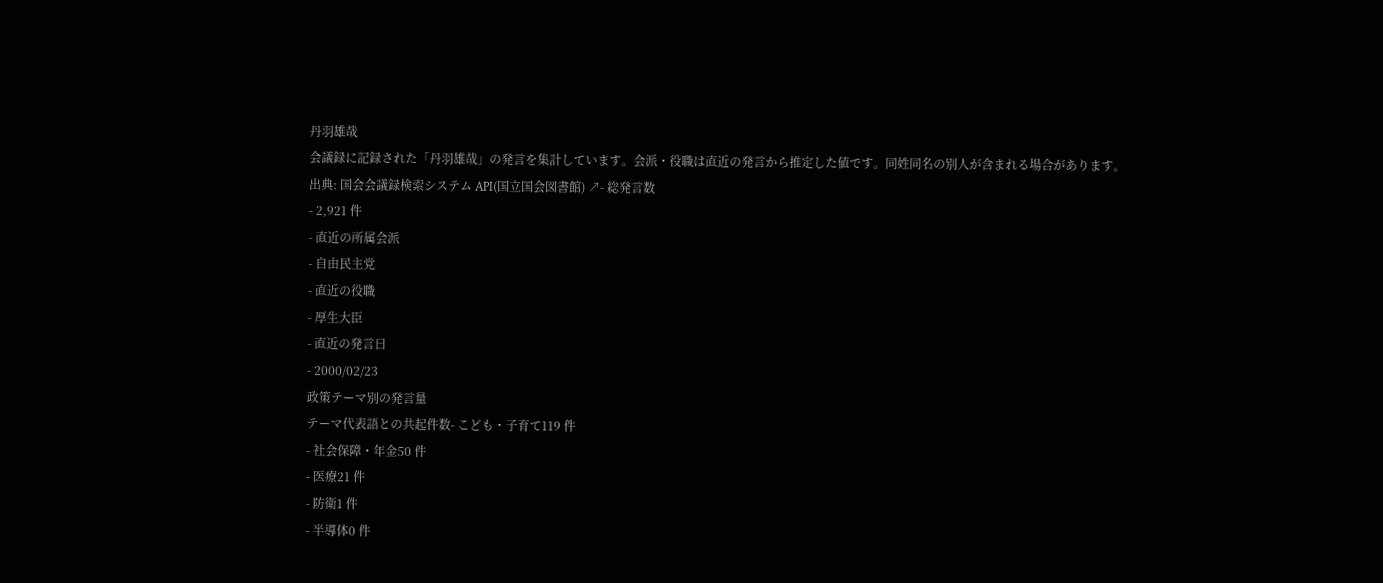丹羽雄哉
会議録に記録された「丹羽雄哉」の発言を集計しています。会派・役職は直近の発言から推定した値です。同姓同名の別人が含まれる場合があります。
出典: 国会会議録検索システム API(国立国会図書館) ↗- 総発言数
- 2,921 件
- 直近の所属会派
- 自由民主党
- 直近の役職
- 厚生大臣
- 直近の発言日
- 2000/02/23
政策テーマ別の発言量
テーマ代表語との共起件数- こども・子育て119 件
- 社会保障・年金50 件
- 医療21 件
- 防衛1 件
- 半導体0 件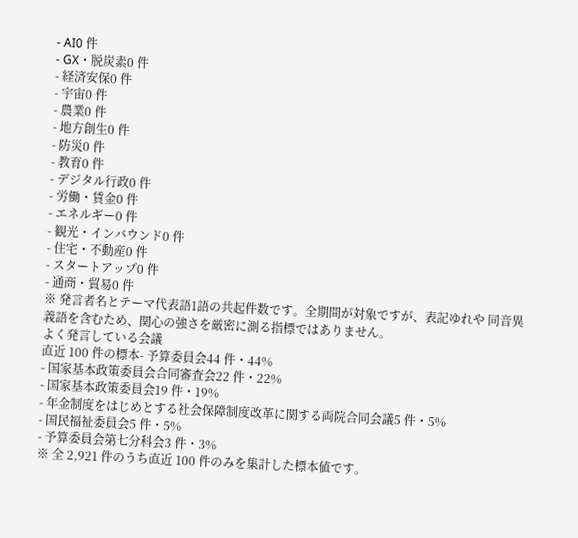- AI0 件
- GX・脱炭素0 件
- 経済安保0 件
- 宇宙0 件
- 農業0 件
- 地方創生0 件
- 防災0 件
- 教育0 件
- デジタル行政0 件
- 労働・賃金0 件
- エネルギー0 件
- 観光・インバウンド0 件
- 住宅・不動産0 件
- スタートアップ0 件
- 通商・貿易0 件
※ 発言者名とテーマ代表語1語の共起件数です。全期間が対象ですが、表記ゆれや 同音異義語を含むため、関心の強さを厳密に測る指標ではありません。
よく発言している会議
直近 100 件の標本- 予算委員会44 件・44%
- 国家基本政策委員会合同審査会22 件・22%
- 国家基本政策委員会19 件・19%
- 年金制度をはじめとする社会保障制度改革に関する両院合同会議5 件・5%
- 国民福祉委員会5 件・5%
- 予算委員会第七分科会3 件・3%
※ 全 2,921 件のうち直近 100 件のみを集計した標本値です。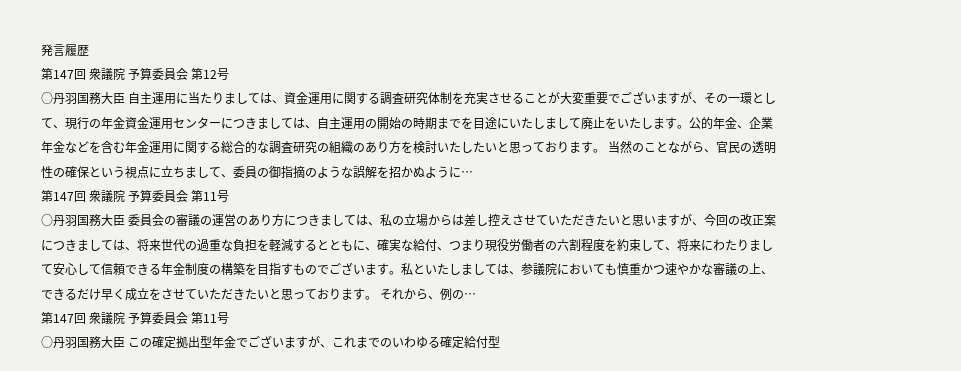発言履歴
第147回 衆議院 予算委員会 第12号
○丹羽国務大臣 自主運用に当たりましては、資金運用に関する調査研究体制を充実させることが大変重要でございますが、その一環として、現行の年金資金運用センターにつきましては、自主運用の開始の時期までを目途にいたしまして廃止をいたします。公的年金、企業年金などを含む年金運用に関する総合的な調査研究の組織のあり方を検討いたしたいと思っております。 当然のことながら、官民の透明性の確保という視点に立ちまして、委員の御指摘のような誤解を招かぬように…
第147回 衆議院 予算委員会 第11号
○丹羽国務大臣 委員会の審議の運営のあり方につきましては、私の立場からは差し控えさせていただきたいと思いますが、今回の改正案につきましては、将来世代の過重な負担を軽減するとともに、確実な給付、つまり現役労働者の六割程度を約束して、将来にわたりまして安心して信頼できる年金制度の構築を目指すものでございます。私といたしましては、参議院においても慎重かつ速やかな審議の上、できるだけ早く成立をさせていただきたいと思っております。 それから、例の…
第147回 衆議院 予算委員会 第11号
○丹羽国務大臣 この確定拠出型年金でございますが、これまでのいわゆる確定給付型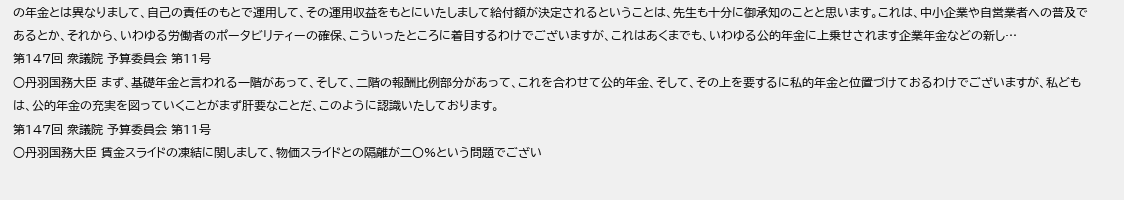の年金とは異なりまして、自己の責任のもとで運用して、その運用収益をもとにいたしまして給付額が決定されるということは、先生も十分に御承知のことと思います。これは、中小企業や自営業者への普及であるとか、それから、いわゆる労働者のポータビリティーの確保、こういったところに着目するわけでございますが、これはあくまでも、いわゆる公的年金に上乗せされます企業年金などの新し…
第147回 衆議院 予算委員会 第11号
○丹羽国務大臣 まず、基礎年金と言われる一階があって、そして、二階の報酬比例部分があって、これを合わせて公的年金、そして、その上を要するに私的年金と位置づけておるわけでございますが、私どもは、公的年金の充実を図っていくことがまず肝要なことだ、このように認識いたしております。
第147回 衆議院 予算委員会 第11号
○丹羽国務大臣 賃金スライドの凍結に関しまして、物価スライドとの隔離が二〇%という問題でござい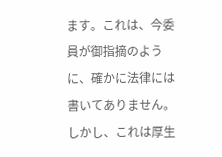ます。これは、今委員が御指摘のように、確かに法律には書いてありません。しかし、これは厚生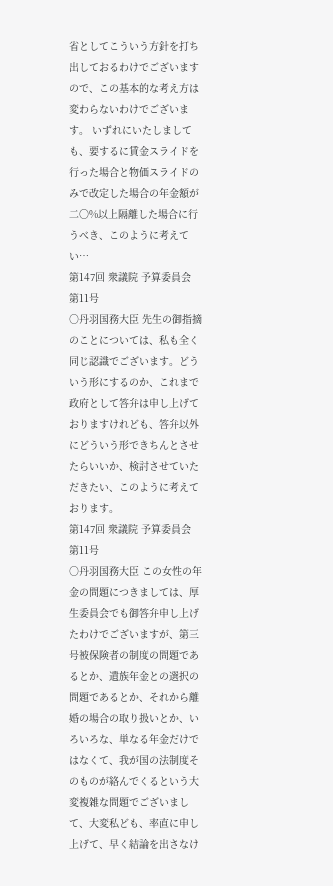省としてこういう方針を打ち出しておるわけでございますので、この基本的な考え方は変わらないわけでございます。 いずれにいたしましても、要するに賃金スライドを行った場合と物価スライドのみで改定した場合の年金額が二〇%以上隔離した場合に行うべき、このように考えてい…
第147回 衆議院 予算委員会 第11号
○丹羽国務大臣 先生の御指摘のことについては、私も全く同じ認識でございます。どういう形にするのか、これまで政府として答弁は申し上げておりますけれども、答弁以外にどういう形できちんとさせたらいいか、検討させていただきたい、このように考えております。
第147回 衆議院 予算委員会 第11号
○丹羽国務大臣 この女性の年金の問題につきましては、厚生委員会でも御答弁申し上げたわけでございますが、第三号被保険者の制度の問題であるとか、遺族年金との選択の問題であるとか、それから離婚の場合の取り扱いとか、いろいろな、単なる年金だけではなくて、我が国の法制度そのものが絡んでくるという大変複雑な問題でございまして、大変私ども、率直に申し上げて、早く結論を出さなけ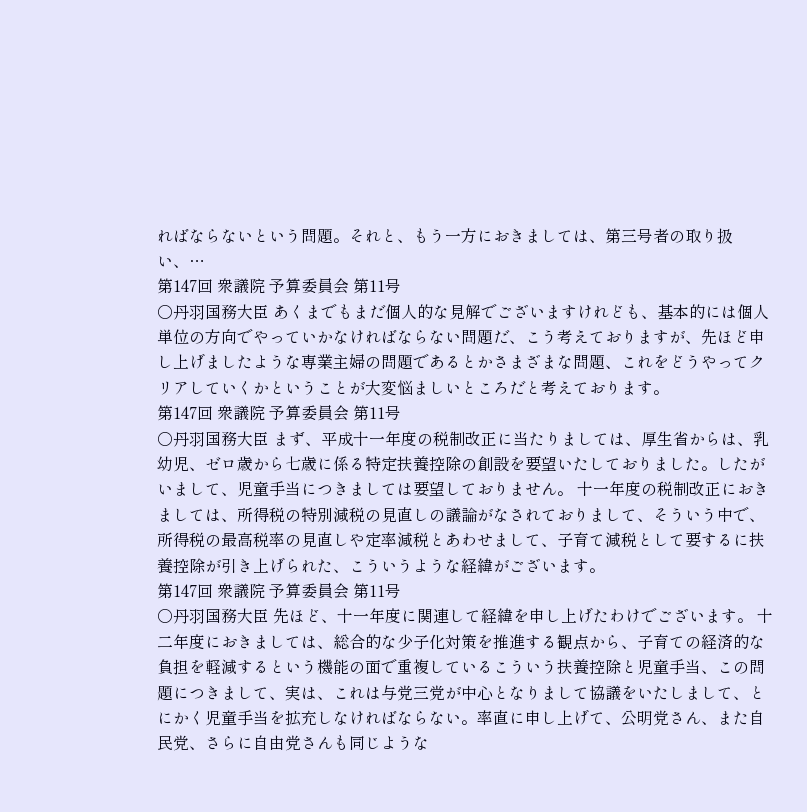ればならないという問題。それと、もう一方におきましては、第三号者の取り扱い、…
第147回 衆議院 予算委員会 第11号
○丹羽国務大臣 あくまでもまだ個人的な見解でございますけれども、基本的には個人単位の方向でやっていかなければならない問題だ、こう考えておりますが、先ほど申し上げましたような専業主婦の問題であるとかさまざまな問題、これをどうやってクリアしていくかということが大変悩ましいところだと考えております。
第147回 衆議院 予算委員会 第11号
○丹羽国務大臣 まず、平成十一年度の税制改正に当たりましては、厚生省からは、乳幼児、ゼロ歳から七歳に係る特定扶養控除の創設を要望いたしておりました。したがいまして、児童手当につきましては要望しておりません。 十一年度の税制改正におきましては、所得税の特別減税の見直しの議論がなされておりまして、そういう中で、所得税の最高税率の見直しや定率減税とあわせまして、子育て減税として要するに扶養控除が引き上げられた、こういうような経緯がございます。
第147回 衆議院 予算委員会 第11号
○丹羽国務大臣 先ほど、十一年度に関連して経緯を申し上げたわけでございます。 十二年度におきましては、総合的な少子化対策を推進する観点から、子育ての経済的な負担を軽減するという機能の面で重複しているこういう扶養控除と児童手当、この問題につきまして、実は、これは与党三党が中心となりまして協議をいたしまして、とにかく児童手当を拡充しなければならない。率直に申し上げて、公明党さん、また自民党、さらに自由党さんも同じような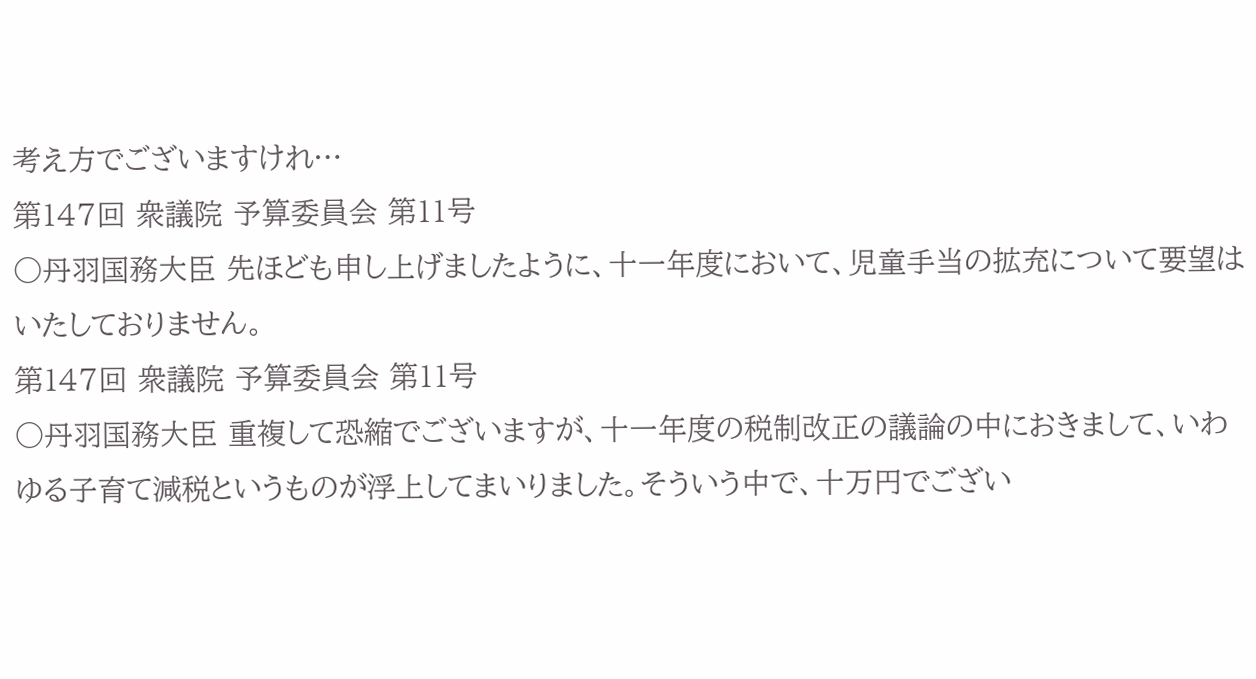考え方でございますけれ…
第147回 衆議院 予算委員会 第11号
○丹羽国務大臣 先ほども申し上げましたように、十一年度において、児童手当の拡充について要望はいたしておりません。
第147回 衆議院 予算委員会 第11号
○丹羽国務大臣 重複して恐縮でございますが、十一年度の税制改正の議論の中におきまして、いわゆる子育て減税というものが浮上してまいりました。そういう中で、十万円でござい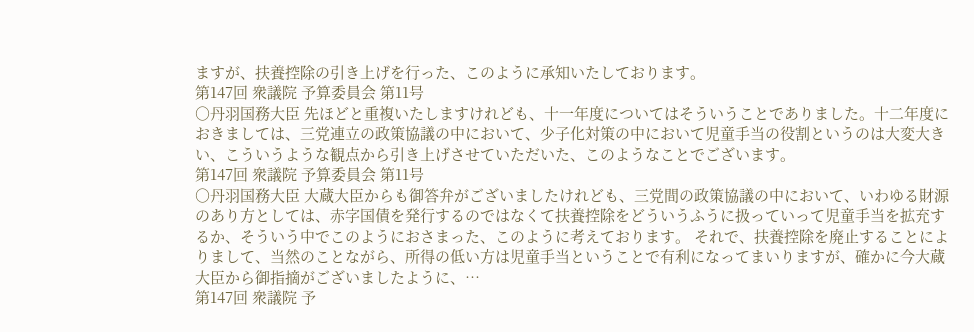ますが、扶養控除の引き上げを行った、このように承知いたしております。
第147回 衆議院 予算委員会 第11号
○丹羽国務大臣 先ほどと重複いたしますけれども、十一年度についてはそういうことでありました。十二年度におきましては、三党連立の政策協議の中において、少子化対策の中において児童手当の役割というのは大変大きい、こういうような観点から引き上げさせていただいた、このようなことでございます。
第147回 衆議院 予算委員会 第11号
○丹羽国務大臣 大蔵大臣からも御答弁がございましたけれども、三党間の政策協議の中において、いわゆる財源のあり方としては、赤字国債を発行するのではなくて扶養控除をどういうふうに扱っていって児童手当を拡充するか、そういう中でこのようにおさまった、このように考えております。 それで、扶養控除を廃止することによりまして、当然のことながら、所得の低い方は児童手当ということで有利になってまいりますが、確かに今大蔵大臣から御指摘がございましたように、…
第147回 衆議院 予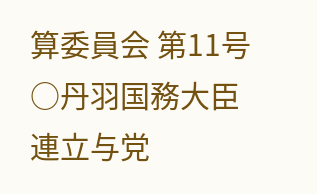算委員会 第11号
○丹羽国務大臣 連立与党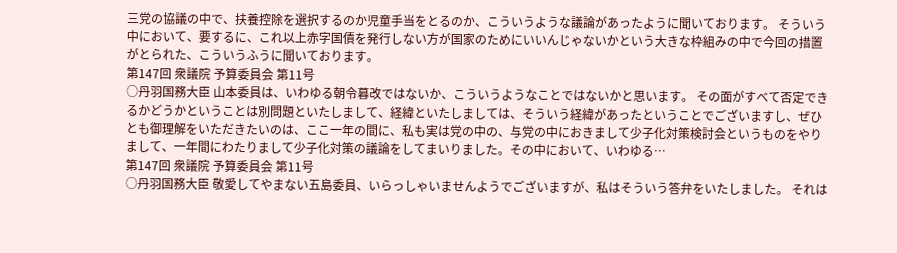三党の協議の中で、扶養控除を選択するのか児童手当をとるのか、こういうような議論があったように聞いております。 そういう中において、要するに、これ以上赤字国債を発行しない方が国家のためにいいんじゃないかという大きな枠組みの中で今回の措置がとられた、こういうふうに聞いております。
第147回 衆議院 予算委員会 第11号
○丹羽国務大臣 山本委員は、いわゆる朝令暮改ではないか、こういうようなことではないかと思います。 その面がすべて否定できるかどうかということは別問題といたしまして、経緯といたしましては、そういう経緯があったということでございますし、ぜひとも御理解をいただきたいのは、ここ一年の間に、私も実は党の中の、与党の中におきまして少子化対策検討会というものをやりまして、一年間にわたりまして少子化対策の議論をしてまいりました。その中において、いわゆる…
第147回 衆議院 予算委員会 第11号
○丹羽国務大臣 敬愛してやまない五島委員、いらっしゃいませんようでございますが、私はそういう答弁をいたしました。 それは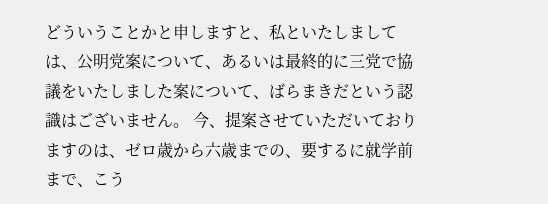どういうことかと申しますと、私といたしましては、公明党案について、あるいは最終的に三党で協議をいたしました案について、ばらまきだという認識はございません。 今、提案させていただいておりますのは、ゼロ歳から六歳までの、要するに就学前まで、こう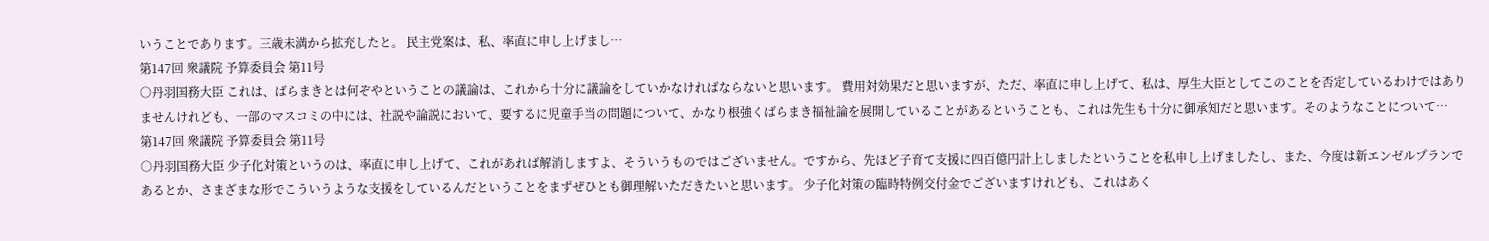いうことであります。三歳未満から拡充したと。 民主党案は、私、率直に申し上げまし…
第147回 衆議院 予算委員会 第11号
○丹羽国務大臣 これは、ばらまきとは何ぞやということの議論は、これから十分に議論をしていかなければならないと思います。 費用対効果だと思いますが、ただ、率直に申し上げて、私は、厚生大臣としてこのことを否定しているわけではありませんけれども、一部のマスコミの中には、社説や論説において、要するに児童手当の問題について、かなり根強くばらまき福祉論を展開していることがあるということも、これは先生も十分に御承知だと思います。そのようなことについて…
第147回 衆議院 予算委員会 第11号
○丹羽国務大臣 少子化対策というのは、率直に申し上げて、これがあれば解消しますよ、そういうものではございません。ですから、先ほど子育て支援に四百億円計上しましたということを私申し上げましたし、また、今度は新エンゼルプランであるとか、さまざまな形でこういうような支援をしているんだということをまずぜひとも御理解いただきたいと思います。 少子化対策の臨時特例交付金でございますけれども、これはあく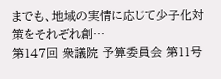までも、地域の実情に応じて少子化対策をそれぞれ創…
第147回 衆議院 予算委員会 第11号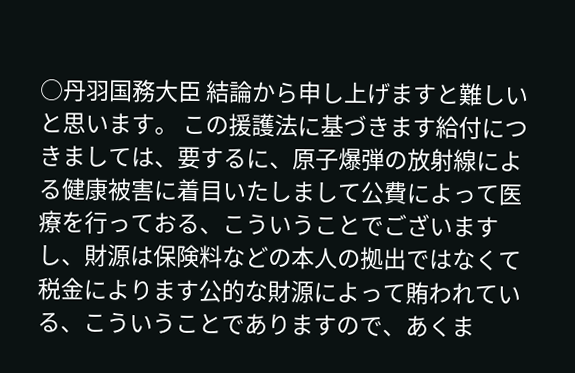○丹羽国務大臣 結論から申し上げますと難しいと思います。 この援護法に基づきます給付につきましては、要するに、原子爆弾の放射線による健康被害に着目いたしまして公費によって医療を行っておる、こういうことでございますし、財源は保険料などの本人の拠出ではなくて税金によります公的な財源によって賄われている、こういうことでありますので、あくま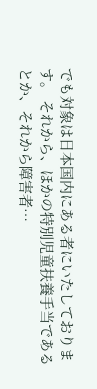でも対象は日本国内にある者にいたしております。 それから、ほかの特別児童扶養手当であるとか、それから障害者…